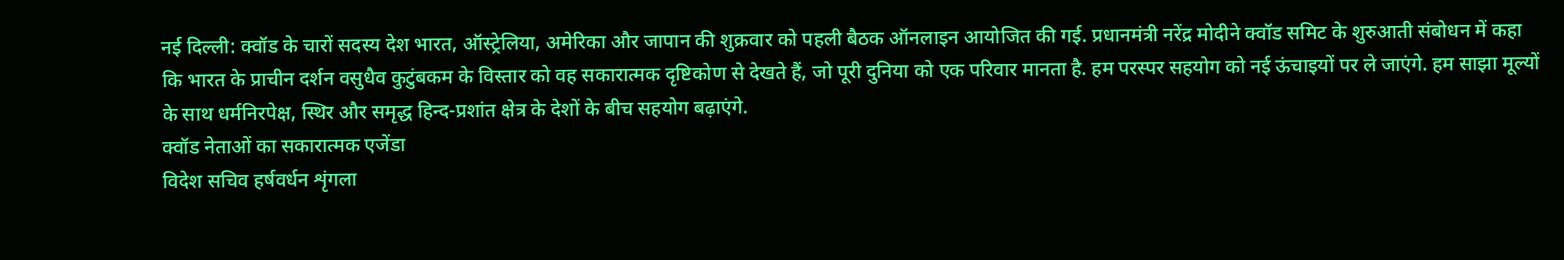नई दिल्ली: क्वॉड के चारों सदस्य देश भारत, ऑस्ट्रेलिया, अमेरिका और जापान की शुक्रवार को पहली बैठक ऑनलाइन आयोजित की गई. प्रधानमंत्री नरेंद्र मोदीने क्वॉड समिट के शुरुआती संबोधन में कहा कि भारत के प्राचीन दर्शन वसुधैव कुटुंबकम के विस्तार को वह सकारात्मक दृष्टिकोण से देखते हैं, जो पूरी दुनिया को एक परिवार मानता है. हम परस्पर सहयोग को नई ऊंचाइयों पर ले जाएंगे. हम साझा मूल्यों के साथ धर्मनिरपेक्ष, स्थिर और समृद्ध हिन्द-प्रशांत क्षेत्र के देशों के बीच सहयोग बढ़ाएंगे.
क्वॉड नेताओं का सकारात्मक एजेंडा
विदेश सचिव हर्षवर्धन शृंगला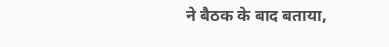ने बैठक के बाद बताया,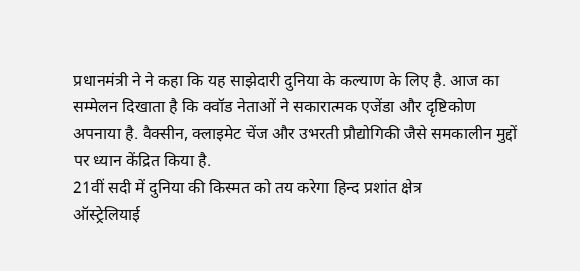प्रधानमंत्री ने ने कहा कि यह साझेदारी दुनिया के कल्याण के लिए है. आज का सम्मेलन दिखाता है कि क्वॉड नेताओं ने सकारात्मक एजेंडा और दृष्टिकोण अपनाया है. वैक्सीन, क्लाइमेट चेंज और उभरती प्रौद्योगिकी जैसे समकालीन मुद्दों पर ध्यान केंद्रित किया है.
21वीं सदी में दुनिया की किस्मत को तय करेगा हिन्द प्रशांत क्षेत्र
ऑस्ट्रेलियाई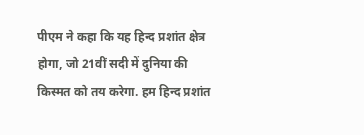पीएम ने कहा कि यह हिन्द प्रशांत क्षेत्र होगा, जो 21वीं सदी में दुनिया की किस्मत को तय करेगा. हम हिन्द प्रशांत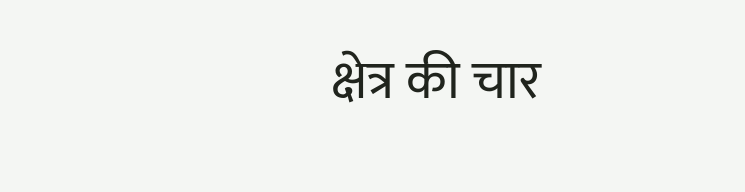क्षेत्र की चार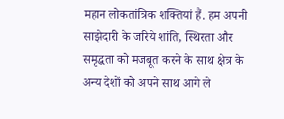महान लोकतांत्रिक शक्तियां हैं. हम अपनी साझेदारी के जरिये शांति, स्थिरता और समृद्धता को मजबूत करने के साथ क्षेत्र के अन्य देशों को अपने साथ आगे ले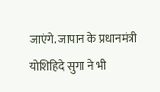जाएंगे. जापान के प्रधानमंत्री योशिहिदे सुगा ने भी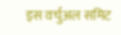इस वर्चुअल समिट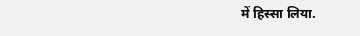में हिस्सा लिया.